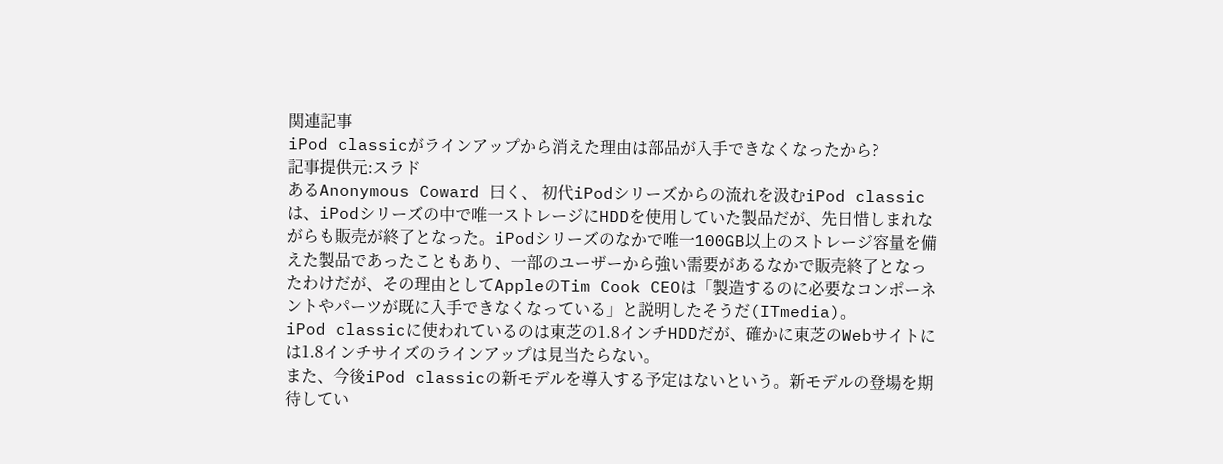関連記事
iPod classicがラインアップから消えた理由は部品が入手できなくなったから?
記事提供元:スラド
あるAnonymous Coward 曰く、 初代iPodシリーズからの流れを汲むiPod classicは、iPodシリーズの中で唯一ストレージにHDDを使用していた製品だが、先日惜しまれながらも販売が終了となった。iPodシリーズのなかで唯一100GB以上のストレージ容量を備えた製品であったこともあり、一部のユーザーから強い需要があるなかで販売終了となったわけだが、その理由としてAppleのTim Cook CEOは「製造するのに必要なコンポーネントやパーツが既に入手できなくなっている」と説明したそうだ(ITmedia)。
iPod classicに使われているのは東芝の1.8インチHDDだが、確かに東芝のWebサイトには1.8インチサイズのラインアップは見当たらない。
また、今後iPod classicの新モデルを導入する予定はないという。新モデルの登場を期待してい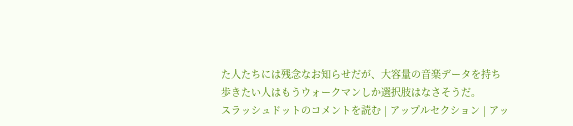た人たちには残念なお知らせだが、大容量の音楽データを持ち歩きたい人はもうウォークマンしか選択肢はなさそうだ。
スラッシュドットのコメントを読む | アップルセクション | アッ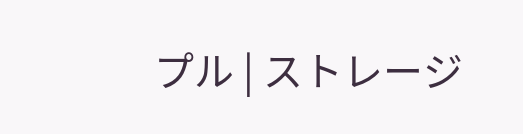プル | ストレージ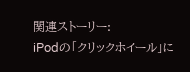関連ストーリー:
iPodの「クリックホイール」に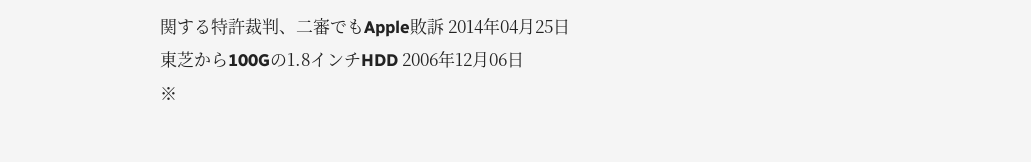関する特許裁判、二審でもApple敗訴 2014年04月25日
東芝から100Gの1.8インチHDD 2006年12月06日
※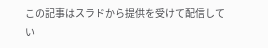この記事はスラドから提供を受けて配信してい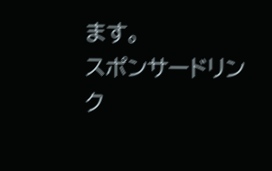ます。
スポンサードリンク